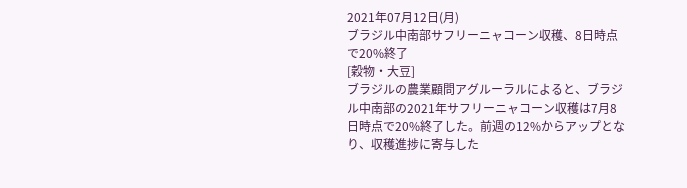2021年07月12日(月)
ブラジル中南部サフリーニャコーン収穫、8日時点で20%終了
[穀物・大豆]
ブラジルの農業顧問アグルーラルによると、ブラジル中南部の2021年サフリーニャコーン収穫は7月8日時点で20%終了した。前週の12%からアップとなり、収穫進捗に寄与した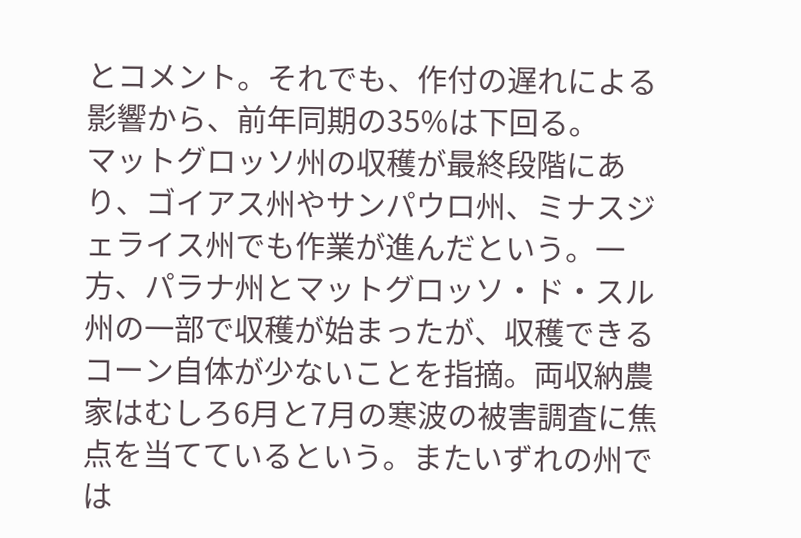とコメント。それでも、作付の遅れによる影響から、前年同期の35%は下回る。
マットグロッソ州の収穫が最終段階にあり、ゴイアス州やサンパウロ州、ミナスジェライス州でも作業が進んだという。一方、パラナ州とマットグロッソ・ド・スル州の一部で収穫が始まったが、収穫できるコーン自体が少ないことを指摘。両収納農家はむしろ6月と7月の寒波の被害調査に焦点を当てているという。またいずれの州では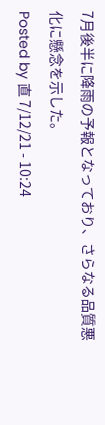7月後半に降雨の予報となっており、さらなる品質悪化に懸念を示した。
Posted by 直 7/12/21 - 10:24